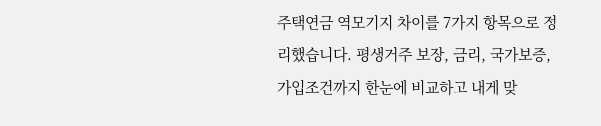주택연금 역모기지 차이를 7가지 항목으로 정리했습니다. 평생거주 보장, 금리, 국가보증, 가입조건까지 한눈에 비교하고 내게 맞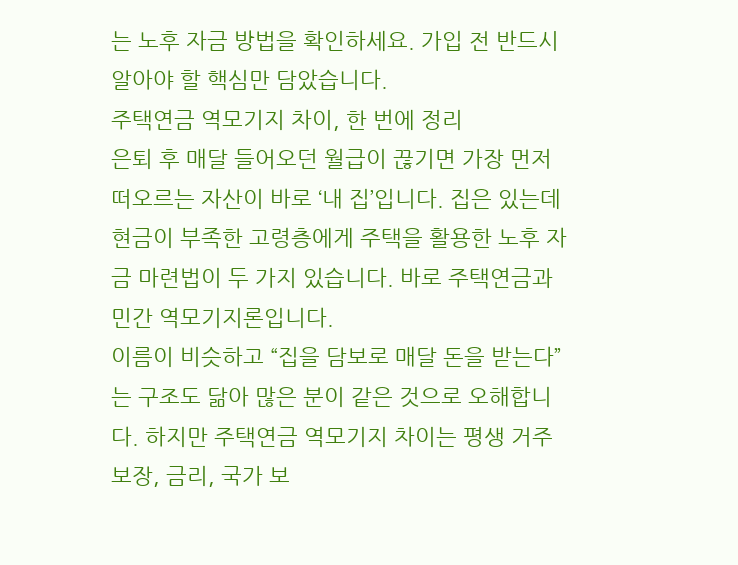는 노후 자금 방법을 확인하세요. 가입 전 반드시 알아야 할 핵심만 담았습니다.
주택연금 역모기지 차이, 한 번에 정리
은퇴 후 매달 들어오던 월급이 끊기면 가장 먼저 떠오르는 자산이 바로 ‘내 집’입니다. 집은 있는데 현금이 부족한 고령층에게 주택을 활용한 노후 자금 마련법이 두 가지 있습니다. 바로 주택연금과 민간 역모기지론입니다.
이름이 비슷하고 “집을 담보로 매달 돈을 받는다”는 구조도 닮아 많은 분이 같은 것으로 오해합니다. 하지만 주택연금 역모기지 차이는 평생 거주 보장, 금리, 국가 보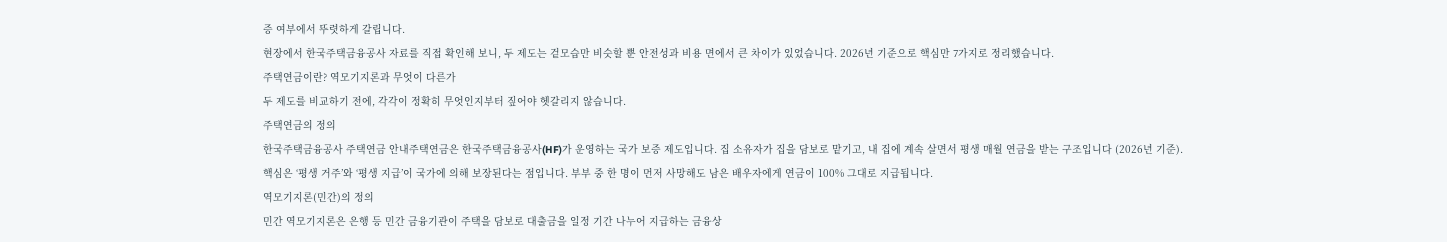증 여부에서 뚜렷하게 갈립니다.
현장에서 한국주택금융공사 자료를 직접 확인해 보니, 두 제도는 겉모습만 비슷할 뿐 안전성과 비용 면에서 큰 차이가 있었습니다. 2026년 기준으로 핵심만 7가지로 정리했습니다.
주택연금이란? 역모기지론과 무엇이 다른가
두 제도를 비교하기 전에, 각각이 정확히 무엇인지부터 짚어야 헷갈리지 않습니다.
주택연금의 정의
한국주택금융공사 주택연금 안내주택연금은 한국주택금융공사(HF)가 운영하는 국가 보증 제도입니다. 집 소유자가 집을 담보로 맡기고, 내 집에 계속 살면서 평생 매월 연금을 받는 구조입니다 (2026년 기준).
핵심은 ‘평생 거주’와 ‘평생 지급’이 국가에 의해 보장된다는 점입니다. 부부 중 한 명이 먼저 사망해도 남은 배우자에게 연금이 100% 그대로 지급됩니다.
역모기지론(민간)의 정의
민간 역모기지론은 은행 등 민간 금융기관이 주택을 담보로 대출금을 일정 기간 나누어 지급하는 금융상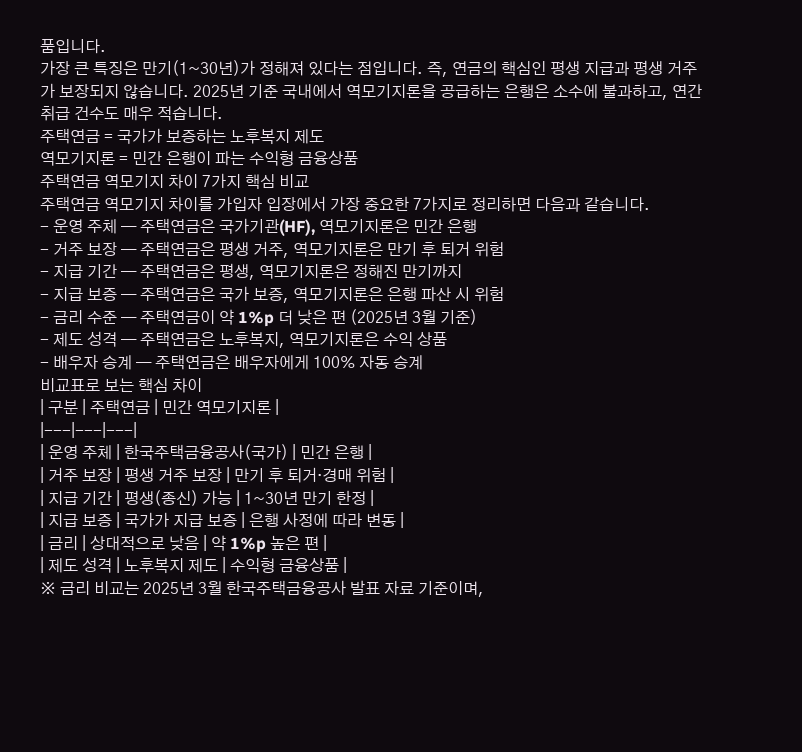품입니다.
가장 큰 특징은 만기(1~30년)가 정해져 있다는 점입니다. 즉, 연금의 핵심인 평생 지급과 평생 거주가 보장되지 않습니다. 2025년 기준 국내에서 역모기지론을 공급하는 은행은 소수에 불과하고, 연간 취급 건수도 매우 적습니다.
주택연금 = 국가가 보증하는 노후복지 제도
역모기지론 = 민간 은행이 파는 수익형 금융상품
주택연금 역모기지 차이 7가지 핵심 비교
주택연금 역모기지 차이를 가입자 입장에서 가장 중요한 7가지로 정리하면 다음과 같습니다.
- 운영 주체 — 주택연금은 국가기관(HF), 역모기지론은 민간 은행
- 거주 보장 — 주택연금은 평생 거주, 역모기지론은 만기 후 퇴거 위험
- 지급 기간 — 주택연금은 평생, 역모기지론은 정해진 만기까지
- 지급 보증 — 주택연금은 국가 보증, 역모기지론은 은행 파산 시 위험
- 금리 수준 — 주택연금이 약 1%p 더 낮은 편 (2025년 3월 기준)
- 제도 성격 — 주택연금은 노후복지, 역모기지론은 수익 상품
- 배우자 승계 — 주택연금은 배우자에게 100% 자동 승계
비교표로 보는 핵심 차이
| 구분 | 주택연금 | 민간 역모기지론 |
|---|---|---|
| 운영 주체 | 한국주택금융공사(국가) | 민간 은행 |
| 거주 보장 | 평생 거주 보장 | 만기 후 퇴거·경매 위험 |
| 지급 기간 | 평생(종신) 가능 | 1~30년 만기 한정 |
| 지급 보증 | 국가가 지급 보증 | 은행 사정에 따라 변동 |
| 금리 | 상대적으로 낮음 | 약 1%p 높은 편 |
| 제도 성격 | 노후복지 제도 | 수익형 금융상품 |
※ 금리 비교는 2025년 3월 한국주택금융공사 발표 자료 기준이며,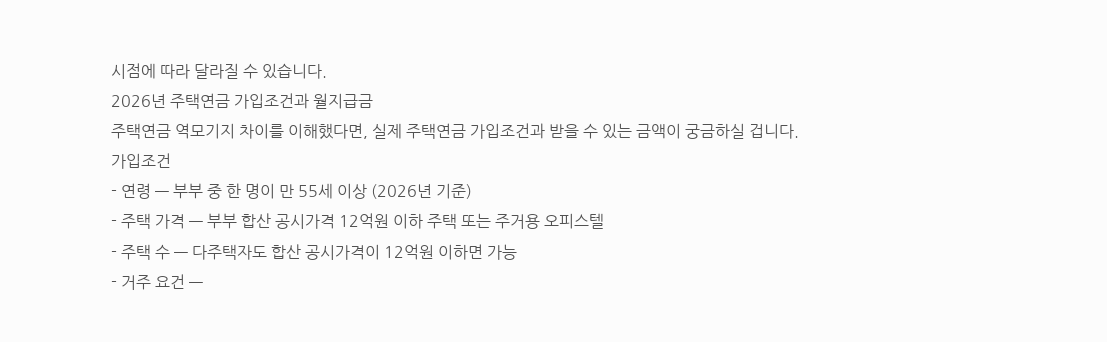시점에 따라 달라질 수 있습니다.
2026년 주택연금 가입조건과 월지급금
주택연금 역모기지 차이를 이해했다면, 실제 주택연금 가입조건과 받을 수 있는 금액이 궁금하실 겁니다.
가입조건
- 연령 — 부부 중 한 명이 만 55세 이상 (2026년 기준)
- 주택 가격 — 부부 합산 공시가격 12억원 이하 주택 또는 주거용 오피스텔
- 주택 수 — 다주택자도 합산 공시가격이 12억원 이하면 가능
- 거주 요건 —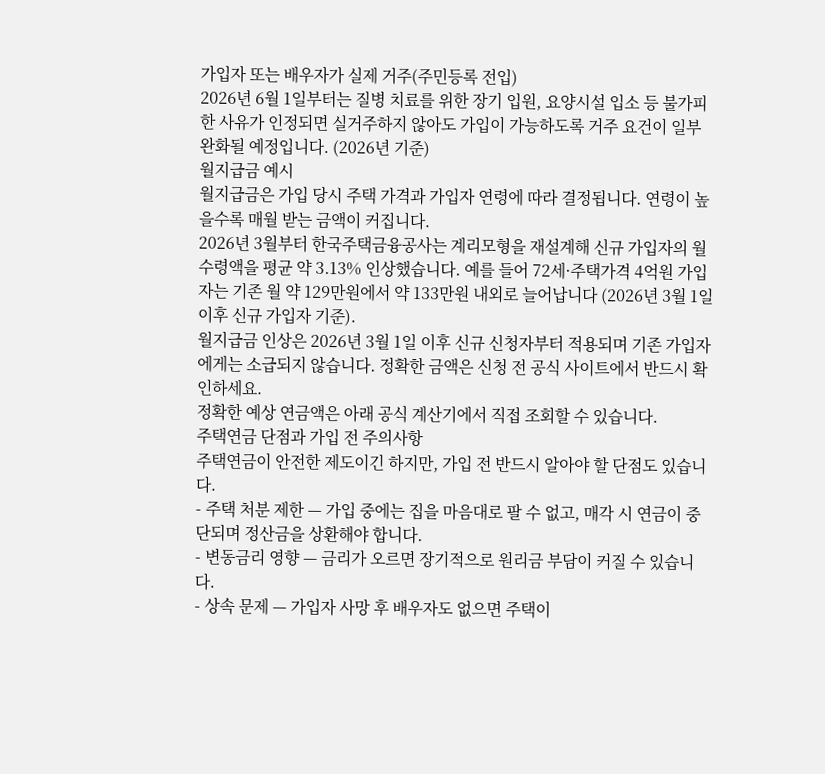가입자 또는 배우자가 실제 거주(주민등록 전입)
2026년 6월 1일부터는 질병 치료를 위한 장기 입원, 요양시설 입소 등 불가피한 사유가 인정되면 실거주하지 않아도 가입이 가능하도록 거주 요건이 일부 완화될 예정입니다. (2026년 기준)
월지급금 예시
월지급금은 가입 당시 주택 가격과 가입자 연령에 따라 결정됩니다. 연령이 높을수록 매월 받는 금액이 커집니다.
2026년 3월부터 한국주택금융공사는 계리모형을 재설계해 신규 가입자의 월 수령액을 평균 약 3.13% 인상했습니다. 예를 들어 72세·주택가격 4억원 가입자는 기존 월 약 129만원에서 약 133만원 내외로 늘어납니다 (2026년 3월 1일 이후 신규 가입자 기준).
월지급금 인상은 2026년 3월 1일 이후 신규 신청자부터 적용되며 기존 가입자에게는 소급되지 않습니다. 정확한 금액은 신청 전 공식 사이트에서 반드시 확인하세요.
정확한 예상 연금액은 아래 공식 계산기에서 직접 조회할 수 있습니다.
주택연금 단점과 가입 전 주의사항
주택연금이 안전한 제도이긴 하지만, 가입 전 반드시 알아야 할 단점도 있습니다.
- 주택 처분 제한 — 가입 중에는 집을 마음대로 팔 수 없고, 매각 시 연금이 중단되며 정산금을 상환해야 합니다.
- 변동금리 영향 — 금리가 오르면 장기적으로 원리금 부담이 커질 수 있습니다.
- 상속 문제 — 가입자 사망 후 배우자도 없으면 주택이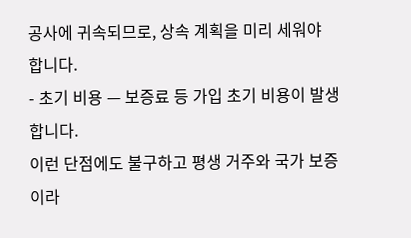공사에 귀속되므로, 상속 계획을 미리 세워야 합니다.
- 초기 비용 — 보증료 등 가입 초기 비용이 발생합니다.
이런 단점에도 불구하고 평생 거주와 국가 보증이라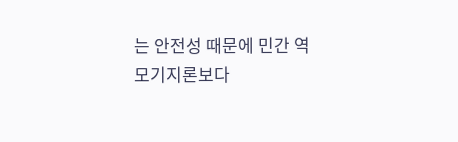는 안전성 때문에 민간 역모기지론보다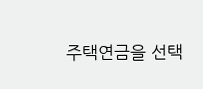주택연금을 선택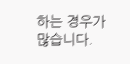하는 경우가 많습니다.